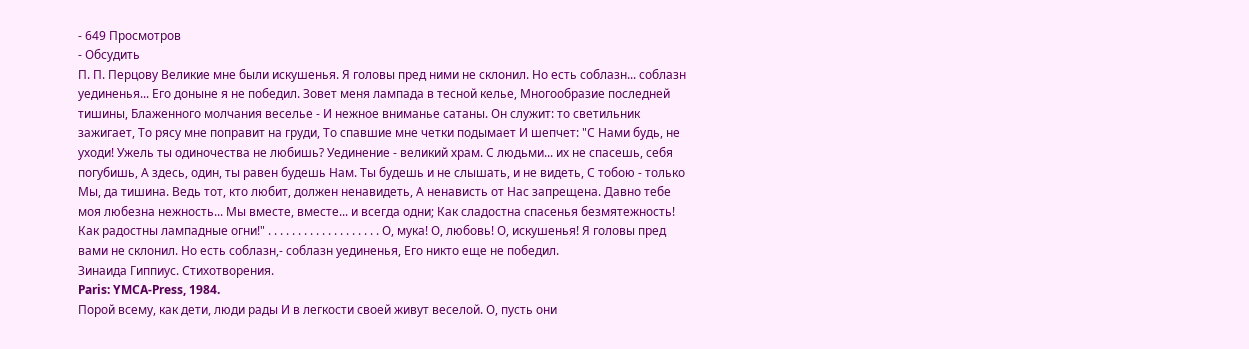- 649 Просмотров
- Обсудить
П. П. Перцову Великие мне были искушенья. Я головы пред ними не склонил. Но есть соблазн... соблазн уединенья... Его доныне я не победил. Зовет меня лампада в тесной келье, Многообразие последней тишины, Блаженного молчания веселье - И нежное вниманье сатаны. Он служит: то светильник зажигает, То рясу мне поправит на груди, То спавшие мне четки подымает И шепчет: "С Нами будь, не уходи! Ужель ты одиночества не любишь? Уединение - великий храм. С людьми... их не спасешь, себя погубишь, А здесь, один, ты равен будешь Нам. Ты будешь и не слышать, и не видеть, С тобою - только Мы, да тишина. Ведь тот, кто любит, должен ненавидеть, А ненависть от Нас запрещена. Давно тебе моя любезна нежность... Мы вместе, вместе... и всегда одни; Как сладостна спасенья безмятежность! Как радостны лампадные огни!" . . . . . . . . . . . . . . . . . . . О, мука! О, любовь! О, искушенья! Я головы пред вами не склонил. Но есть соблазн,- соблазн уединенья, Его никто еще не победил.
Зинаида Гиппиус. Стихотворения.
Paris: YMCA-Press, 1984.
Порой всему, как дети, люди рады И в легкости своей живут веселой. О, пусть они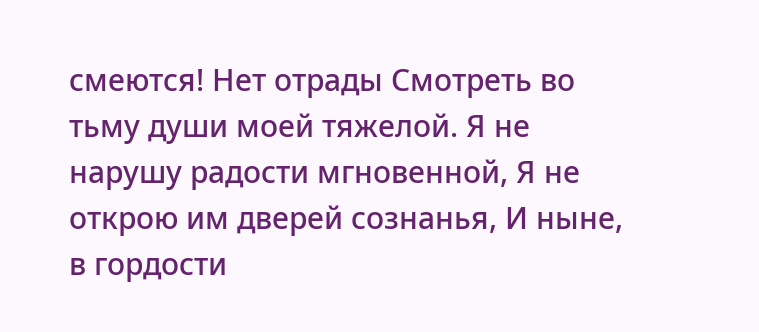смеются! Нет отрады Смотреть во тьму души моей тяжелой. Я не нарушу радости мгновенной, Я не открою им дверей сознанья, И ныне, в гордости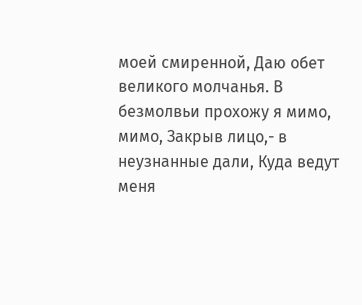моей смиренной, Даю обет великого молчанья. В безмолвьи прохожу я мимо, мимо, Закрыв лицо,- в неузнанные дали, Куда ведут меня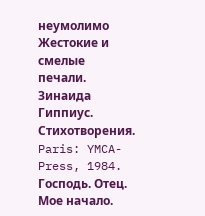неумолимо Жестокие и смелые печали.
Зинаида Гиппиус. Стихотворения.
Paris: YMCA-Press, 1984.
Господь. Отец. Мое начало.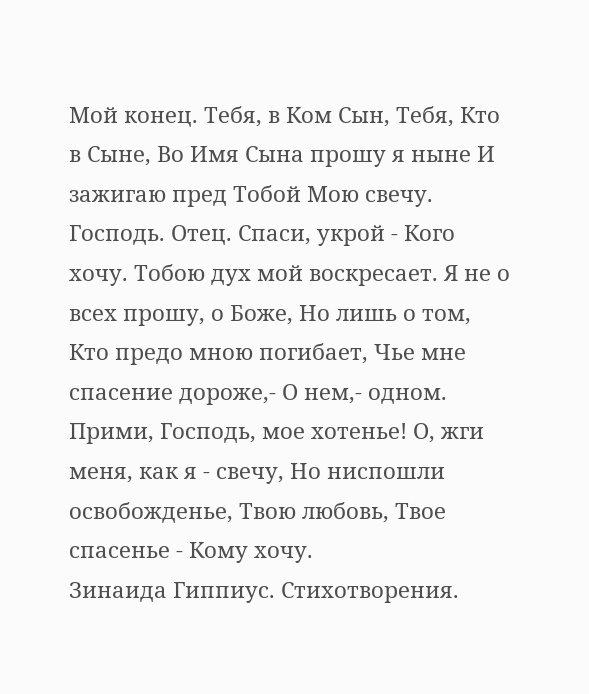Мой конец. Тебя, в Ком Сын, Тебя, Кто в Сыне, Во Имя Сына прошу я ныне И зажигаю пред Тобой Мою свечу. Господь. Отец. Спаси, укрой - Кого хочу. Тобою дух мой воскресает. Я не о всех прошу, о Боже, Но лишь о том, Кто предо мною погибает, Чье мне спасение дороже,- О нем,- одном. Прими, Господь, мое хотенье! О, жги меня, как я - свечу, Но ниспошли освобожденье, Твою любовь, Твое спасенье - Кому хочу.
Зинаида Гиппиус. Стихотворения.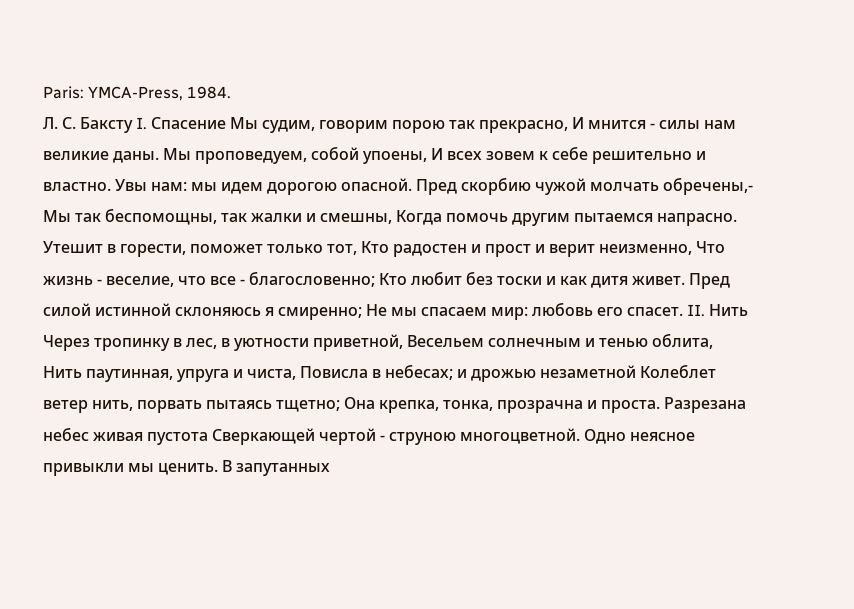Paris: YMCA-Press, 1984.
Л. С. Баксту I. Спасение Мы судим, говорим порою так прекрасно, И мнится - силы нам великие даны. Мы проповедуем, собой упоены, И всех зовем к себе решительно и властно. Увы нам: мы идем дорогою опасной. Пред скорбию чужой молчать обречены,- Мы так беспомощны, так жалки и смешны, Когда помочь другим пытаемся напрасно. Утешит в горести, поможет только тот, Кто радостен и прост и верит неизменно, Что жизнь - веселие, что все - благословенно; Кто любит без тоски и как дитя живет. Пред силой истинной склоняюсь я смиренно; Не мы спасаем мир: любовь его спасет. II. Нить Через тропинку в лес, в уютности приветной, Весельем солнечным и тенью облита, Нить паутинная, упруга и чиста, Повисла в небесах; и дрожью незаметной Колеблет ветер нить, порвать пытаясь тщетно; Она крепка, тонка, прозрачна и проста. Разрезана небес живая пустота Сверкающей чертой - струною многоцветной. Одно неясное привыкли мы ценить. В запутанных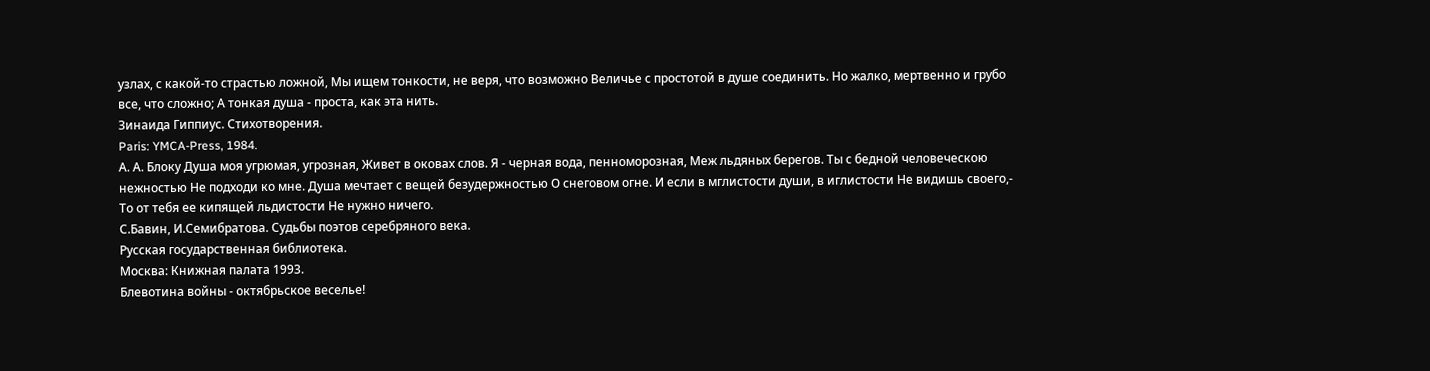узлах, с какой-то страстью ложной, Мы ищем тонкости, не веря, что возможно Величье с простотой в душе соединить. Но жалко, мертвенно и грубо все, что сложно; А тонкая душа - проста, как эта нить.
Зинаида Гиппиус. Стихотворения.
Paris: YMCA-Press, 1984.
А. А. Блоку Душа моя угрюмая, угрозная, Живет в оковах слов. Я - черная вода, пенноморозная, Меж льдяных берегов. Ты с бедной человеческою нежностью Не подходи ко мне. Душа мечтает с вещей безудержностью О снеговом огне. И если в мглистости души, в иглистости Не видишь своего,- То от тебя ее кипящей льдистости Не нужно ничего.
С.Бавин, И.Семибратова. Судьбы поэтов серебряного века.
Русская государственная библиотека.
Москва: Книжная палата 1993.
Блевотина войны - октябрьское веселье!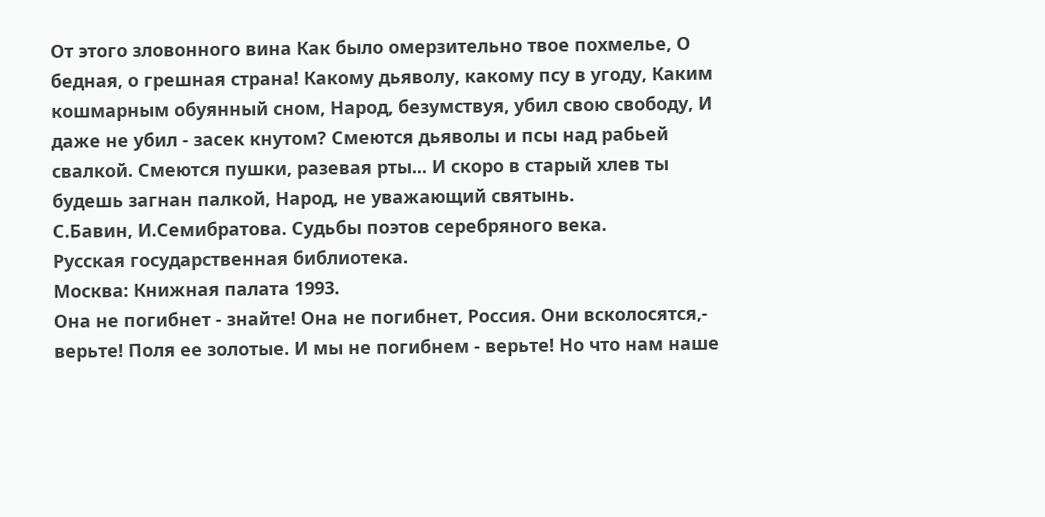От этого зловонного вина Как было омерзительно твое похмелье, О бедная, о грешная страна! Какому дьяволу, какому псу в угоду, Каким кошмарным обуянный сном, Народ, безумствуя, убил свою свободу, И даже не убил - засек кнутом? Смеются дьяволы и псы над рабьей свалкой. Смеются пушки, разевая рты... И скоро в старый хлев ты будешь загнан палкой, Народ, не уважающий святынь.
С.Бавин, И.Семибратова. Судьбы поэтов серебряного века.
Русская государственная библиотека.
Москва: Книжная палата 1993.
Она не погибнет - знайте! Она не погибнет, Россия. Они всколосятся,- верьте! Поля ее золотые. И мы не погибнем - верьте! Но что нам наше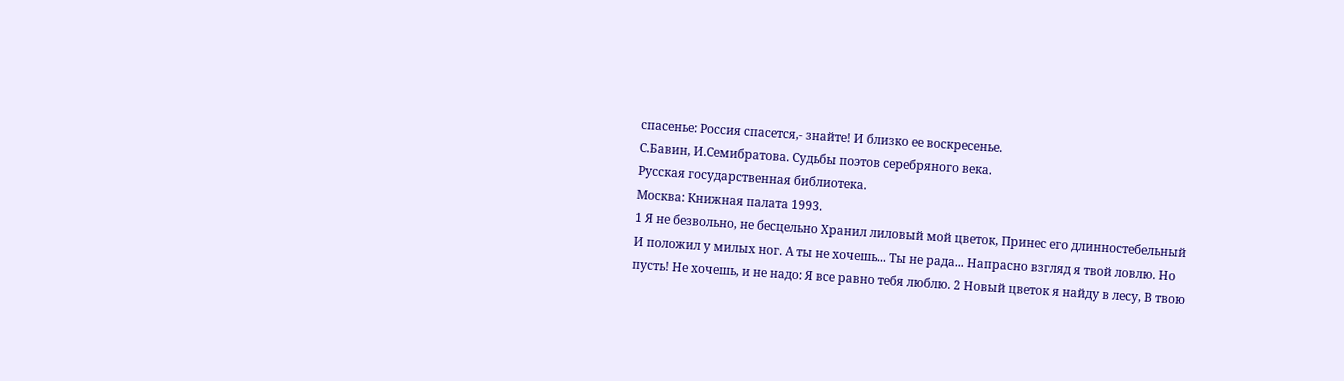спасенье: Россия спасется,- знайте! И близко ее воскресенье.
С.Бавин, И.Семибратова. Судьбы поэтов серебряного века.
Русская государственная библиотека.
Москва: Книжная палата 1993.
1 Я не безвольно, не бесцельно Хранил лиловый мой цветок, Принес его длинностебельный И положил у милых ног. А ты не хочешь... Ты не рада... Напрасно взгляд я твой ловлю. Но пусть! Не хочешь, и не надо: Я все равно тебя люблю. 2 Новый цветок я найду в лесу, В твою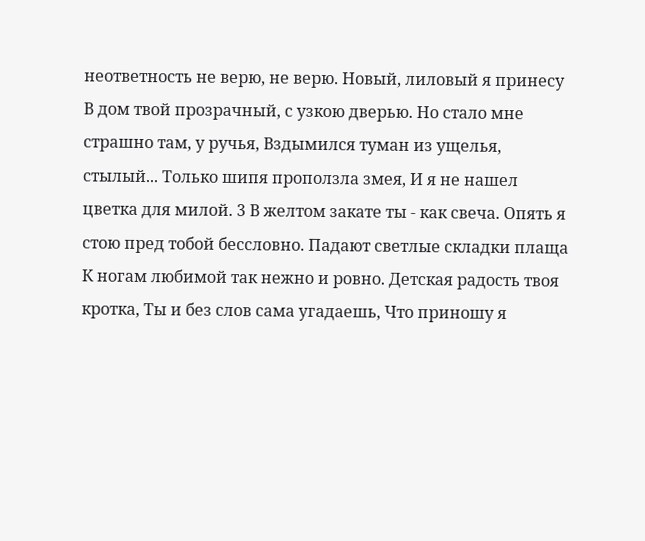неответность не верю, не верю. Новый, лиловый я принесу В дом твой прозрачный, с узкою дверью. Но стало мне страшно там, у ручья, Вздымился туман из ущелья, стылый... Только шипя проползла змея, И я не нашел цветка для милой. 3 В желтом закате ты - как свеча. Опять я стою пред тобой бессловно. Падают светлые складки плаща К ногам любимой так нежно и ровно. Детская радость твоя кротка, Ты и без слов сама угадаешь, Что приношу я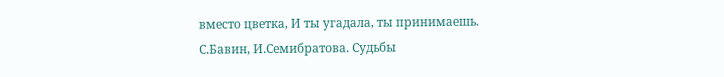вместо цветка, И ты угадала, ты принимаешь.
С.Бавин, И.Семибратова. Судьбы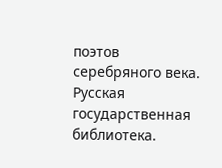поэтов серебряного века.
Русская государственная библиотека.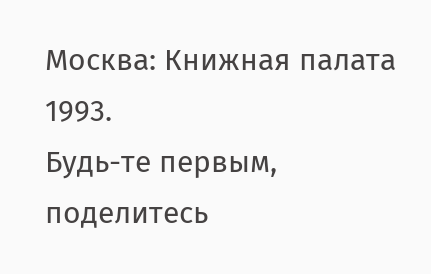Москва: Книжная палата 1993.
Будь-те первым, поделитесь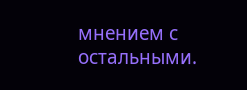мнением с остальными.